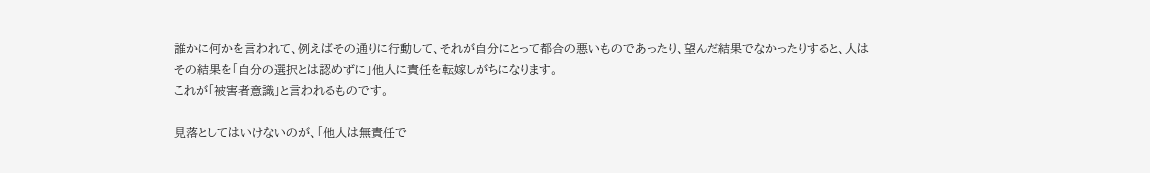誰かに何かを言われて、例えばその通りに行動して、それが自分にとって都合の悪いものであったり、望んだ結果でなかったりすると、人はその結果を「自分の選択とは認めずに」他人に責任を転嫁しがちになります。
これが「被害者意識」と言われるものです。

見落としてはいけないのが、「他人は無責任で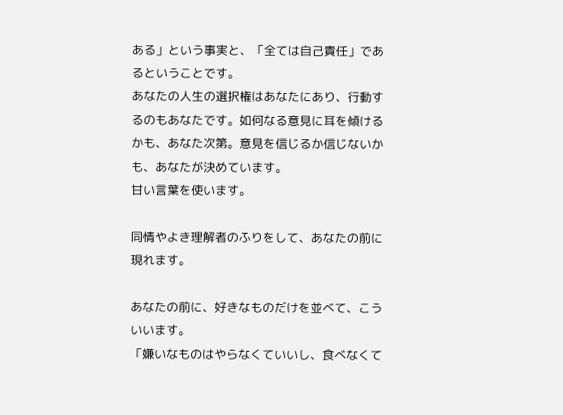ある」という事実と、「全ては自己責任」であるということです。
あなたの人生の選択権はあなたにあり、行動するのもあなたです。如何なる意見に耳を傾けるかも、あなた次第。意見を信じるか信じないかも、あなたが決めています。
甘い言葉を使います。

同情やよき理解者のふりをして、あなたの前に現れます。

あなたの前に、好きなものだけを並べて、こういいます。
「嫌いなものはやらなくていいし、食べなくて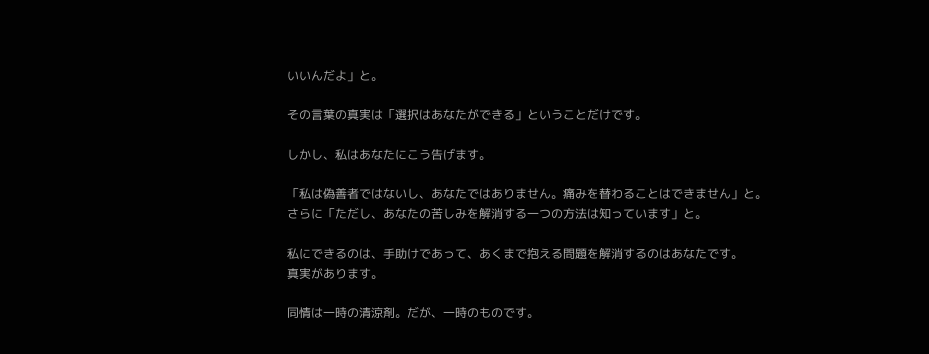いいんだよ」と。

その言葉の真実は「選択はあなたができる」ということだけです。

しかし、私はあなたにこう告げます。

「私は偽善者ではないし、あなたではありません。痛みを替わることはできません」と。
さらに「ただし、あなたの苦しみを解消する一つの方法は知っています」と。

私にできるのは、手助けであって、あくまで抱える問題を解消するのはあなたです。
真実があります。

同情は一時の清涼剤。だが、一時のものです。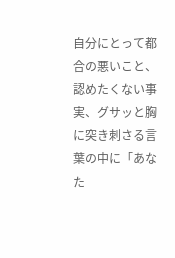自分にとって都合の悪いこと、認めたくない事実、グサッと胸に突き刺さる言葉の中に「あなた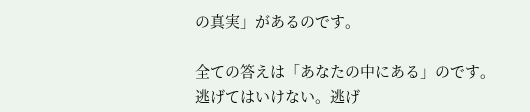の真実」があるのです。

全ての答えは「あなたの中にある」のです。
逃げてはいけない。逃げ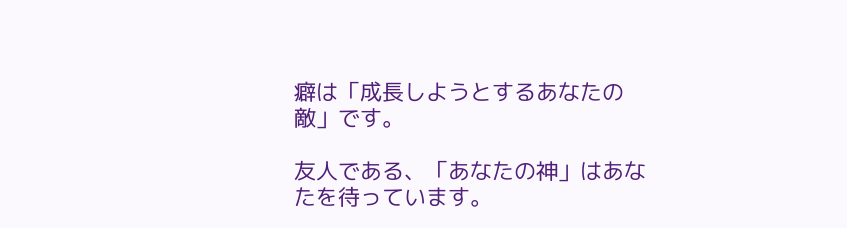癖は「成長しようとするあなたの敵」です。

友人である、「あなたの神」はあなたを待っています。